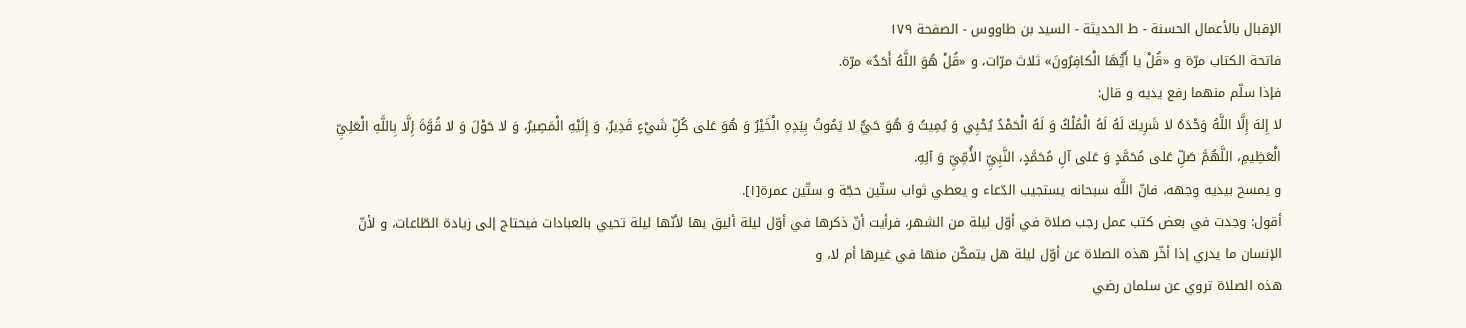الإقبال بالأعمال الحسنة - ط الحديثة - السيد بن طاووس - الصفحة ١٧٩
فاتحة الكتاب مرّة و «قُلْ يا أَيُّهَا الْكافِرُونَ» ثلاث مرّات، و «قُلْ هُوَ اللَّهُ أَحَدٌ» مرّة.
فإذا سلّم منهما رفع يديه و قال:
لا إِلهَ إِلَّا اللَّهُ وَحْدَهُ لا شَرِيكَ لَهُ لَهُ الْمُلْكُ وَ لَهُ الْحَمْدُ يُحْيِي وَ يُمِيتُ وَ هُوَ حَيٌّ لا يَمُوتُ بِيَدِهِ الْخَيْرُ وَ هُوَ عَلى كُلِّ شَيْءٍ قَدِيرٌ، وَ إِلَيْهِ الْمَصِيرُ، وَ لا حَوْلَ وَ لا قُوَّةَ إِلَّا بِاللَّهِ الْعَلِيِّ الْعَظِيمِ، اللَّهُمَّ صَلِّ عَلى مُحَمَّدٍ وَ عَلى آلِ مُحَمَّدٍ، النَّبِيِّ الأُمِّيِّ وَ آلِهِ.
و يمسح بيديه وجهه، فانّ اللَّه سبحانه يستجيب الدّعاء و يعطي ثواب ستّين حجّة و ستّين عمرة[١].
أقول: وجدت في بعض كتب عمل رجب صلاة في أوّل ليلة من الشهر، فرأيت أنّ ذكرها في أوّل ليلة أليق بها لأنّها ليلة تحيي بالعبادات فيحتاج إلى زيادة الطّاعات، و لأنّ الإنسان ما يدري إذا أخّر هذه الصلاة عن أوّل ليلة هل يتمكّن منها في غيرها أم لا، و
هذه الصلاة تروي عن سلمان رضي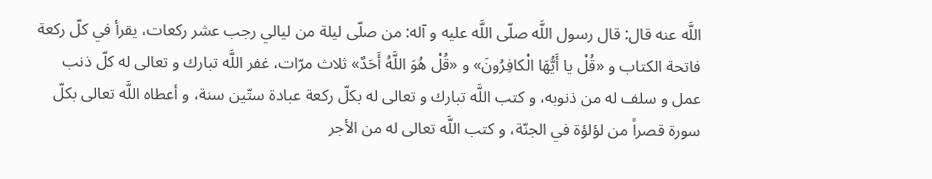اللَّه عنه قال: قال رسول اللَّه صلّى اللَّه عليه و آله: من صلّى ليلة من ليالي رجب عشر ركعات، يقرأ في كلّ ركعة فاتحة الكتاب و «قُلْ يا أَيُّهَا الْكافِرُونَ» و «قُلْ هُوَ اللَّهُ أَحَدٌ» ثلاث مرّات، غفر اللَّه تبارك و تعالى له كلّ ذنب عمل و سلف له من ذنوبه، و كتب اللَّه تبارك و تعالى له بكلّ ركعة عبادة ستّين سنة، و أعطاه اللَّه تعالى بكلّ سورة قصراً من لؤلؤة في الجنّة، و كتب اللَّه تعالى له من الأجر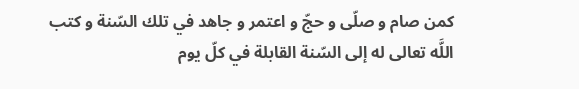كمن صام و صلّى و حجّ و اعتمر و جاهد في تلك السّنة و كتب اللَّه تعالى له إلى السّنة القابلة في كلّ يوم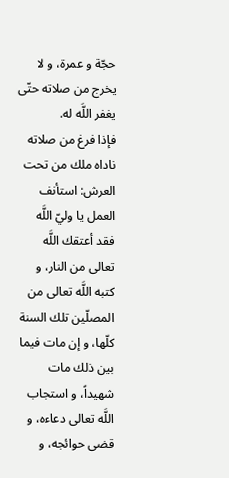حجّة و عمرة، و لا يخرج من صلاته حتّى يغفر اللَّه له.
فإذا فرغ من صلاته ناداه ملك من تحت العرش: استأنف العمل يا وليّ اللَّه فقد أعتقك اللَّه تعالى من النار، و كتبه اللَّه تعالى من المصلّين تلك السنة كلّها، و إن مات فيما بين ذلك مات شهيداً، و استجاب اللَّه تعالى دعاءه، و قضى حوائجه، و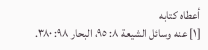أعطاه كتابه
[١] عنه وسائل الشيعة ٨: ٩٥، البحار ٩٨: ٣٨٠.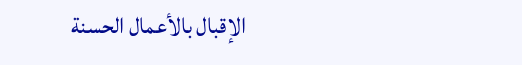الإقبال بالأعمال الحسنة